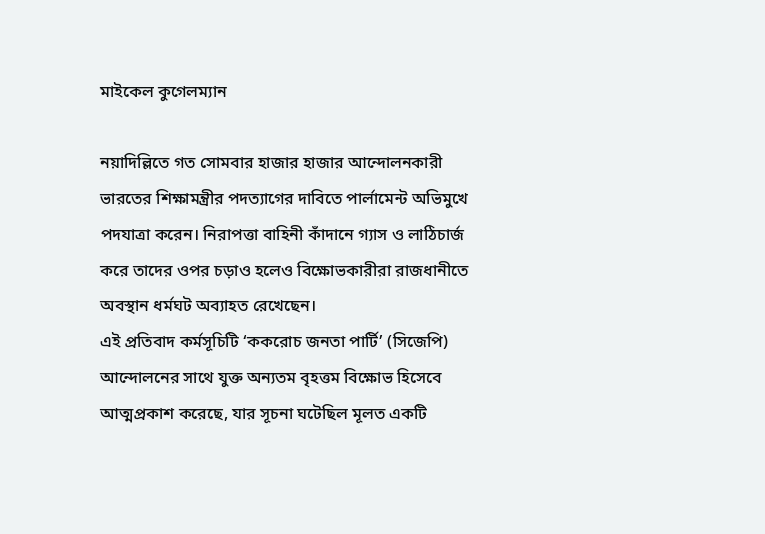মাইকেল কুগেলম্যান

নয়াদিল্লিতে গত সোমবার হাজার হাজার আন্দোলনকারী ভারতের শিক্ষামন্ত্রীর পদত্যাগের দাবিতে পার্লামেন্ট অভিমুখে পদযাত্রা করেন। নিরাপত্তা বাহিনী কাঁদানে গ্যাস ও লাঠিচার্জ করে তাদের ওপর চড়াও হলেও বিক্ষোভকারীরা রাজধানীতে অবস্থান ধর্মঘট অব্যাহত রেখেছেন।
এই প্রতিবাদ কর্মসূচিটি ‘ককরোচ জনতা পার্টি’ (সিজেপি) আন্দোলনের সাথে যুক্ত অন্যতম বৃহত্তম বিক্ষোভ হিসেবে আত্মপ্রকাশ করেছে, যার সূচনা ঘটেছিল মূলত একটি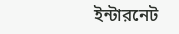ইন্টারনেট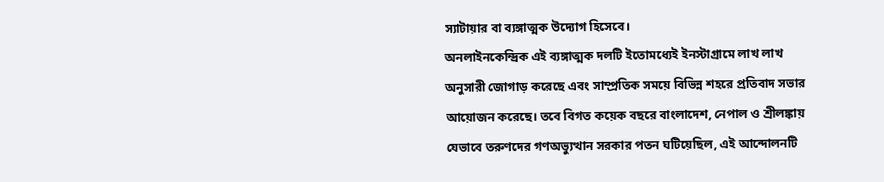স্যাটায়ার বা ব্যঙ্গাত্মক উদ্যোগ হিসেবে।
অনলাইনকেন্দ্রিক এই ব্যঙ্গাত্মক দলটি ইতোমধ্যেই ইনস্টাগ্রামে লাখ লাখ অনুসারী জোগাড় করেছে এবং সাম্প্রতিক সময়ে বিভিন্ন শহরে প্রতিবাদ সভার আয়োজন করেছে। তবে বিগত কয়েক বছরে বাংলাদেশ, নেপাল ও শ্রীলঙ্কায় যেভাবে তরুণদের গণঅভ্যুত্থান সরকার পতন ঘটিয়েছিল, এই আন্দোলনটি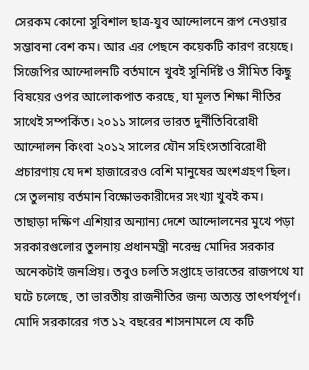সেরকম কোনো সুবিশাল ছাত্র-যুব আন্দোলনে রূপ নেওয়ার সম্ভাবনা বেশ কম। আর এর পেছনে কয়েকটি কারণ রয়েছে।
সিজেপির আন্দোলনটি বর্তমানে খুবই সুনির্দিষ্ট ও সীমিত কিছু বিষয়ের ওপর আলোকপাত করছে, যা মূলত শিক্ষা নীতির সাথেই সম্পর্কিত। ২০১১ সালের ভারত দুর্নীতিবিরোধী আন্দোলন কিংবা ২০১২ সালের যৌন সহিংসতাবিরোধী প্রচারণায় যে দশ হাজারেরও বেশি মানুষের অংশগ্রহণ ছিল। সে তুলনায় বর্তমান বিক্ষোভকারীদের সংখ্যা খুবই কম।
তাছাড়া দক্ষিণ এশিয়ার অন্যান্য দেশে আন্দোলনের মুখে পড়া সরকারগুলোর তুলনায় প্রধানমন্ত্রী নরেন্দ্র মোদির সরকার অনেকটাই জনপ্রিয়। তবুও চলতি সপ্তাহে ভারতের রাজপথে যা ঘটে চলেছে, তা ভারতীয় রাজনীতির জন্য অত্যন্ত তাৎপর্যপূর্ণ।
মোদি সরকারের গত ১২ বছরের শাসনামলে যে কটি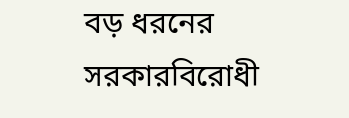বড় ধরনের সরকারবিরোধী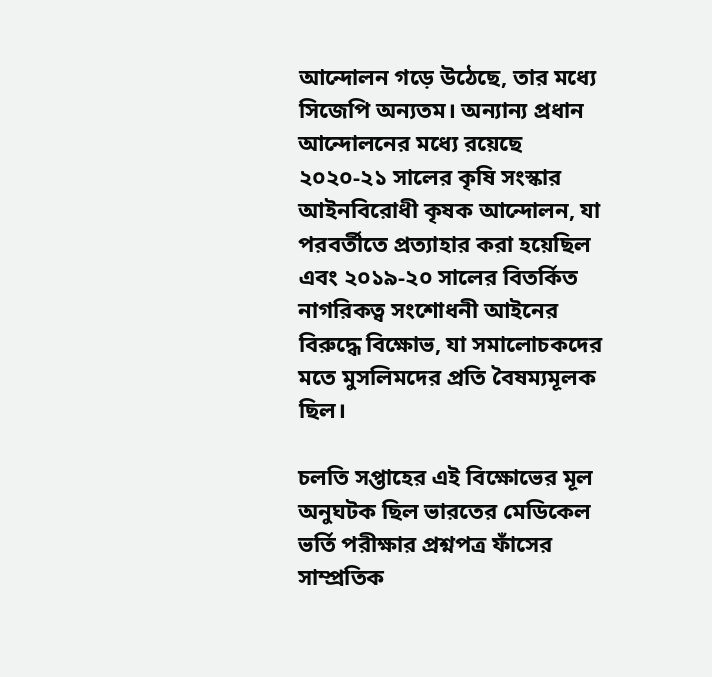আন্দোলন গড়ে উঠেছে, তার মধ্যে সিজেপি অন্যতম। অন্যান্য প্রধান আন্দোলনের মধ্যে রয়েছে ২০২০-২১ সালের কৃষি সংস্কার আইনবিরোধী কৃষক আন্দোলন, যা পরবর্তীতে প্রত্যাহার করা হয়েছিল এবং ২০১৯-২০ সালের বিতর্কিত নাগরিকত্ব সংশোধনী আইনের বিরুদ্ধে বিক্ষোভ, যা সমালোচকদের মতে মুসলিমদের প্রতি বৈষম্যমূলক ছিল।

চলতি সপ্তাহের এই বিক্ষোভের মূল অনুঘটক ছিল ভারতের মেডিকেল ভর্তি পরীক্ষার প্রশ্নপত্র ফাঁসের সাম্প্রতিক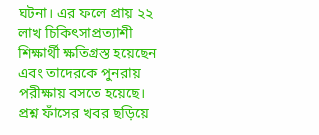ঘটনা। এর ফলে প্রায় ২২ লাখ চিকিৎসাপ্রত্যাশী শিক্ষার্থী ক্ষতিগ্রস্ত হয়েছেন এবং তাদেরকে পুনরায় পরীক্ষায় বসতে হয়েছে। প্রশ্ন ফাঁসের খবর ছড়িয়ে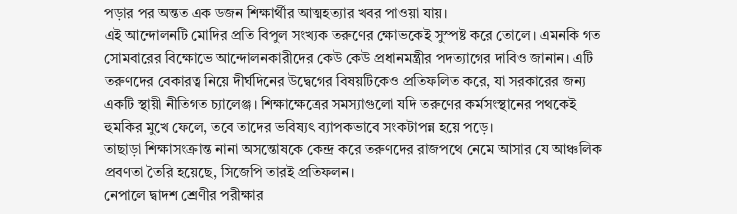পড়ার পর অন্তত এক ডজন শিক্ষার্থীর আত্মহত্যার খবর পাওয়া যায়।
এই আন্দোলনটি মোদির প্রতি বিপুল সংখ্যক তরুণের ক্ষোভকেই সুস্পষ্ট করে তোলে। এমনকি গত সোমবারের বিক্ষোভে আন্দোলনকারীদের কেউ কেউ প্রধানমন্ত্রীর পদত্যাগের দাবিও জানান। এটি তরুণদের বেকারত্ব নিয়ে দীর্ঘদিনের উদ্বেগের বিষয়টিকেও প্রতিফলিত করে, যা সরকারের জন্য একটি স্থায়ী নীতিগত চ্যালেঞ্জ। শিক্ষাক্ষেত্রের সমস্যাগুলো যদি তরুণের কর্মসংস্থানের পথকেই হুমকির মুখে ফেলে, তবে তাদের ভবিষ্যৎ ব্যাপকভাবে সংকটাপন্ন হয়ে পড়ে।
তাছাড়া শিক্ষাসংক্রান্ত নানা অসন্তোষকে কেন্দ্র করে তরুণদের রাজপথে নেমে আসার যে আঞ্চলিক প্রবণতা তৈরি হয়েছে, সিজেপি তারই প্রতিফলন।
নেপালে দ্বাদশ শ্রেণীর পরীক্ষার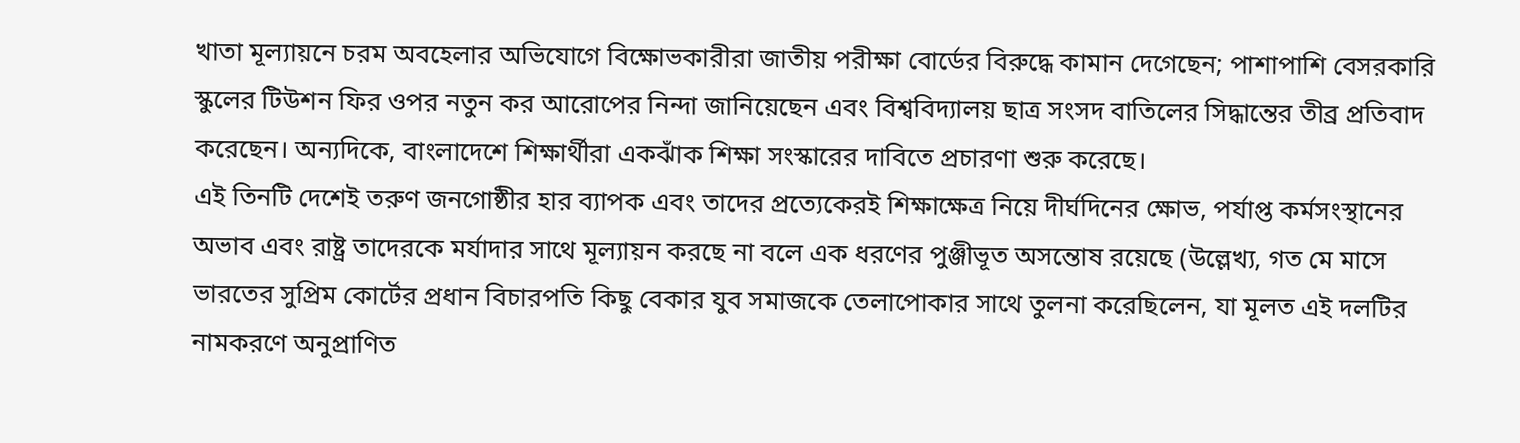খাতা মূল্যায়নে চরম অবহেলার অভিযোগে বিক্ষোভকারীরা জাতীয় পরীক্ষা বোর্ডের বিরুদ্ধে কামান দেগেছেন; পাশাপাশি বেসরকারি স্কুলের টিউশন ফির ওপর নতুন কর আরোপের নিন্দা জানিয়েছেন এবং বিশ্ববিদ্যালয় ছাত্র সংসদ বাতিলের সিদ্ধান্তের তীব্র প্রতিবাদ করেছেন। অন্যদিকে, বাংলাদেশে শিক্ষার্থীরা একঝাঁক শিক্ষা সংস্কারের দাবিতে প্রচারণা শুরু করেছে।
এই তিনটি দেশেই তরুণ জনগোষ্ঠীর হার ব্যাপক এবং তাদের প্রত্যেকেরই শিক্ষাক্ষেত্র নিয়ে দীর্ঘদিনের ক্ষোভ, পর্যাপ্ত কর্মসংস্থানের অভাব এবং রাষ্ট্র তাদেরকে মর্যাদার সাথে মূল্যায়ন করছে না বলে এক ধরণের পুঞ্জীভূত অসন্তোষ রয়েছে (উল্লেখ্য, গত মে মাসে ভারতের সুপ্রিম কোর্টের প্রধান বিচারপতি কিছু বেকার যুব সমাজকে তেলাপোকার সাথে তুলনা করেছিলেন, যা মূলত এই দলটির নামকরণে অনুপ্রাণিত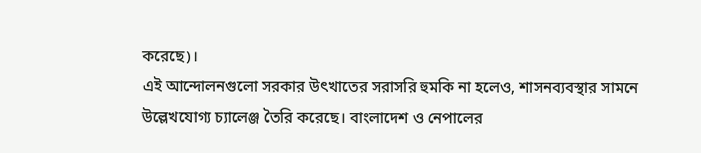করেছে)।
এই আন্দোলনগুলো সরকার উৎখাতের সরাসরি হুমকি না হলেও, শাসনব্যবস্থার সামনে উল্লেখযোগ্য চ্যালেঞ্জ তৈরি করেছে। বাংলাদেশ ও নেপালের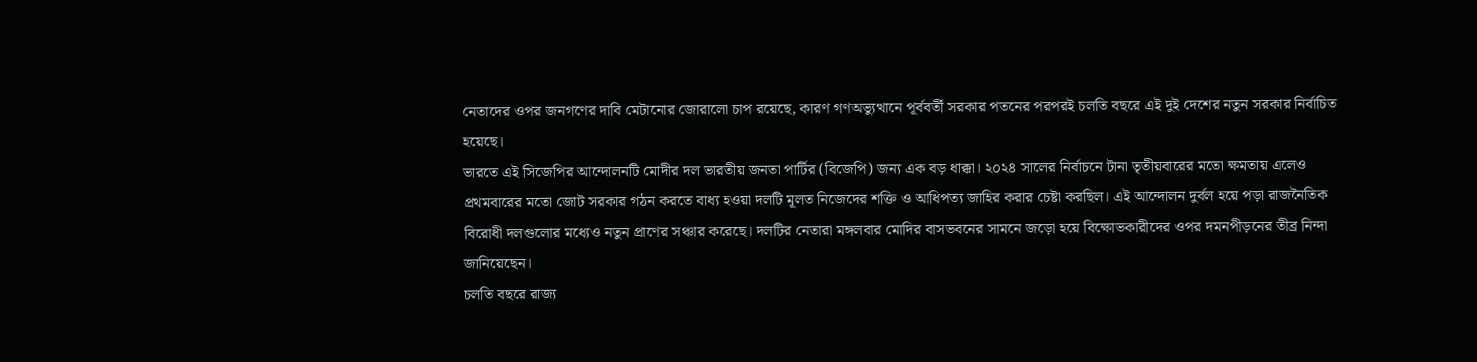নেতাদের ওপর জনগণের দাবি মেটানোর জোরালো চাপ রয়েছে, কারণ গণঅভ্যুত্থানে পূর্ববর্তী সরকার পতনের পরপরই চলতি বছরে এই দুই দেশের নতুন সরকার নির্বাচিত হয়েছে।
ভারতে এই সিজেপির আন্দোলনটি মোদীর দল ভারতীয় জনতা পার্টির (বিজেপি) জন্য এক বড় ধাক্কা। ২০২৪ সালের নির্বাচনে টানা তৃতীয়বারের মতো ক্ষমতায় এলেও প্রথমবারের মতো জোট সরকার গঠন করতে বাধ্য হওয়া দলটি মূলত নিজেদের শক্তি ও আধিপত্য জাহির করার চেষ্টা করছিল। এই আন্দোলন দুর্বল হয়ে পড়া রাজনৈতিক বিরোধী দলগুলোর মধ্যেও নতুন প্রাণের সঞ্চার করেছে। দলটির নেতারা মঙ্গলবার মোদির বাসভবনের সামনে জড়ো হয়ে বিক্ষোভকারীদের ওপর দমনপীড়নের তীব্র নিন্দা জানিয়েছেন।
চলতি বছরে রাজ্য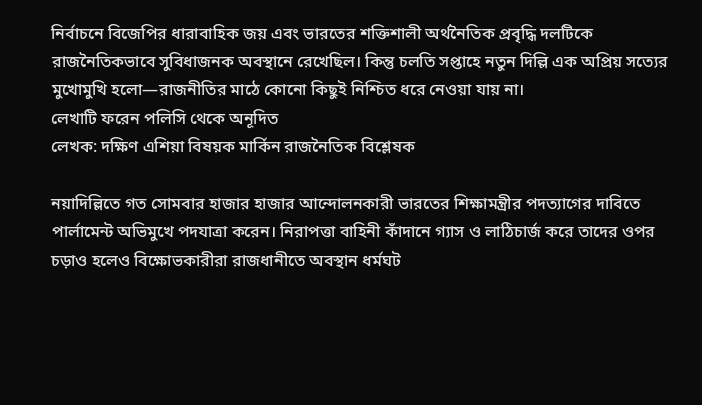নির্বাচনে বিজেপির ধারাবাহিক জয় এবং ভারতের শক্তিশালী অর্থনৈতিক প্রবৃদ্ধি দলটিকে রাজনৈতিকভাবে সুবিধাজনক অবস্থানে রেখেছিল। কিন্তু চলতি সপ্তাহে নতুন দিল্লি এক অপ্রিয় সত্যের মুখোমুখি হলো—রাজনীতির মাঠে কোনো কিছুই নিশ্চিত ধরে নেওয়া যায় না।
লেখাটি ফরেন পলিসি থেকে অনূদিত
লেখক: দক্ষিণ এশিয়া বিষয়ক মার্কিন রাজনৈতিক বিশ্লেষক

নয়াদিল্লিতে গত সোমবার হাজার হাজার আন্দোলনকারী ভারতের শিক্ষামন্ত্রীর পদত্যাগের দাবিতে পার্লামেন্ট অভিমুখে পদযাত্রা করেন। নিরাপত্তা বাহিনী কাঁদানে গ্যাস ও লাঠিচার্জ করে তাদের ওপর চড়াও হলেও বিক্ষোভকারীরা রাজধানীতে অবস্থান ধর্মঘট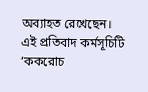অব্যাহত রেখেছেন।
এই প্রতিবাদ কর্মসূচিটি ‘ককরোচ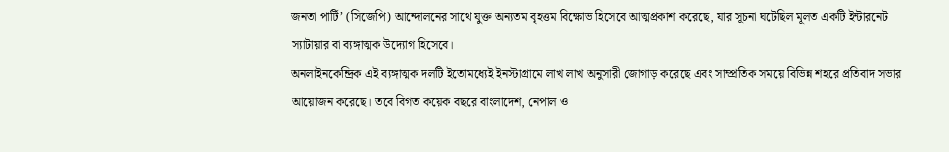জনতা পার্টি’ (সিজেপি) আন্দোলনের সাথে যুক্ত অন্যতম বৃহত্তম বিক্ষোভ হিসেবে আত্মপ্রকাশ করেছে, যার সূচনা ঘটেছিল মূলত একটি ইন্টারনেট স্যাটায়ার বা ব্যঙ্গাত্মক উদ্যোগ হিসেবে।
অনলাইনকেন্দ্রিক এই ব্যঙ্গাত্মক দলটি ইতোমধ্যেই ইনস্টাগ্রামে লাখ লাখ অনুসারী জোগাড় করেছে এবং সাম্প্রতিক সময়ে বিভিন্ন শহরে প্রতিবাদ সভার আয়োজন করেছে। তবে বিগত কয়েক বছরে বাংলাদেশ, নেপাল ও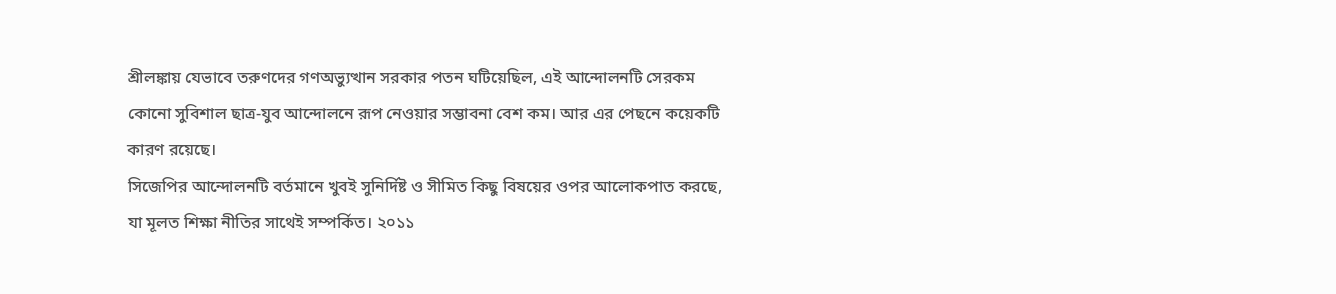শ্রীলঙ্কায় যেভাবে তরুণদের গণঅভ্যুত্থান সরকার পতন ঘটিয়েছিল, এই আন্দোলনটি সেরকম কোনো সুবিশাল ছাত্র-যুব আন্দোলনে রূপ নেওয়ার সম্ভাবনা বেশ কম। আর এর পেছনে কয়েকটি কারণ রয়েছে।
সিজেপির আন্দোলনটি বর্তমানে খুবই সুনির্দিষ্ট ও সীমিত কিছু বিষয়ের ওপর আলোকপাত করছে, যা মূলত শিক্ষা নীতির সাথেই সম্পর্কিত। ২০১১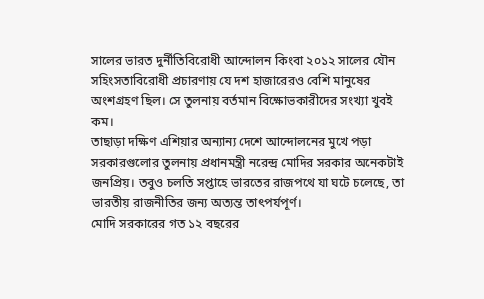সালের ভারত দুর্নীতিবিরোধী আন্দোলন কিংবা ২০১২ সালের যৌন সহিংসতাবিরোধী প্রচারণায় যে দশ হাজারেরও বেশি মানুষের অংশগ্রহণ ছিল। সে তুলনায় বর্তমান বিক্ষোভকারীদের সংখ্যা খুবই কম।
তাছাড়া দক্ষিণ এশিয়ার অন্যান্য দেশে আন্দোলনের মুখে পড়া সরকারগুলোর তুলনায় প্রধানমন্ত্রী নরেন্দ্র মোদির সরকার অনেকটাই জনপ্রিয়। তবুও চলতি সপ্তাহে ভারতের রাজপথে যা ঘটে চলেছে, তা ভারতীয় রাজনীতির জন্য অত্যন্ত তাৎপর্যপূর্ণ।
মোদি সরকারের গত ১২ বছরের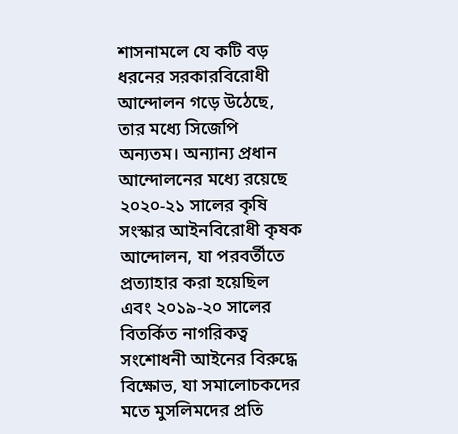শাসনামলে যে কটি বড় ধরনের সরকারবিরোধী আন্দোলন গড়ে উঠেছে, তার মধ্যে সিজেপি অন্যতম। অন্যান্য প্রধান আন্দোলনের মধ্যে রয়েছে ২০২০-২১ সালের কৃষি সংস্কার আইনবিরোধী কৃষক আন্দোলন, যা পরবর্তীতে প্রত্যাহার করা হয়েছিল এবং ২০১৯-২০ সালের বিতর্কিত নাগরিকত্ব সংশোধনী আইনের বিরুদ্ধে বিক্ষোভ, যা সমালোচকদের মতে মুসলিমদের প্রতি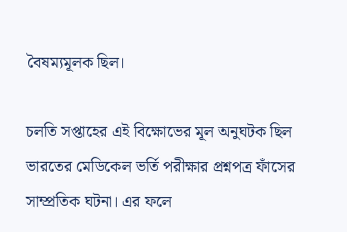বৈষম্যমূলক ছিল।

চলতি সপ্তাহের এই বিক্ষোভের মূল অনুঘটক ছিল ভারতের মেডিকেল ভর্তি পরীক্ষার প্রশ্নপত্র ফাঁসের সাম্প্রতিক ঘটনা। এর ফলে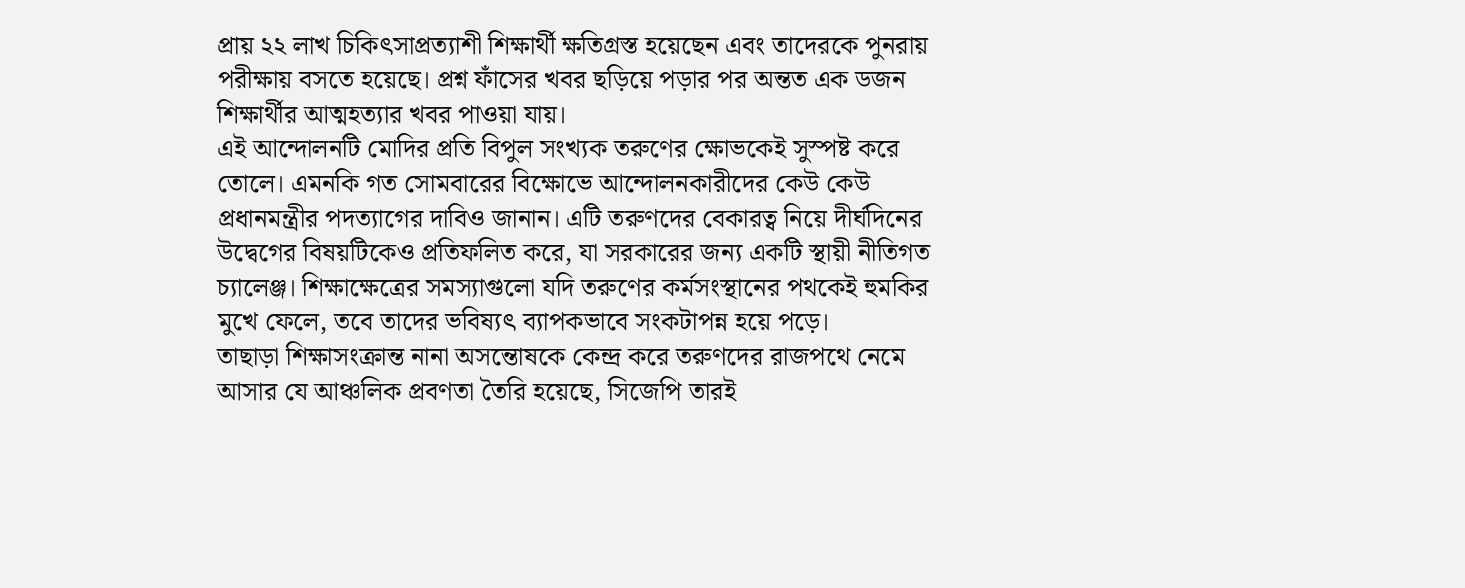প্রায় ২২ লাখ চিকিৎসাপ্রত্যাশী শিক্ষার্থী ক্ষতিগ্রস্ত হয়েছেন এবং তাদেরকে পুনরায় পরীক্ষায় বসতে হয়েছে। প্রশ্ন ফাঁসের খবর ছড়িয়ে পড়ার পর অন্তত এক ডজন শিক্ষার্থীর আত্মহত্যার খবর পাওয়া যায়।
এই আন্দোলনটি মোদির প্রতি বিপুল সংখ্যক তরুণের ক্ষোভকেই সুস্পষ্ট করে তোলে। এমনকি গত সোমবারের বিক্ষোভে আন্দোলনকারীদের কেউ কেউ প্রধানমন্ত্রীর পদত্যাগের দাবিও জানান। এটি তরুণদের বেকারত্ব নিয়ে দীর্ঘদিনের উদ্বেগের বিষয়টিকেও প্রতিফলিত করে, যা সরকারের জন্য একটি স্থায়ী নীতিগত চ্যালেঞ্জ। শিক্ষাক্ষেত্রের সমস্যাগুলো যদি তরুণের কর্মসংস্থানের পথকেই হুমকির মুখে ফেলে, তবে তাদের ভবিষ্যৎ ব্যাপকভাবে সংকটাপন্ন হয়ে পড়ে।
তাছাড়া শিক্ষাসংক্রান্ত নানা অসন্তোষকে কেন্দ্র করে তরুণদের রাজপথে নেমে আসার যে আঞ্চলিক প্রবণতা তৈরি হয়েছে, সিজেপি তারই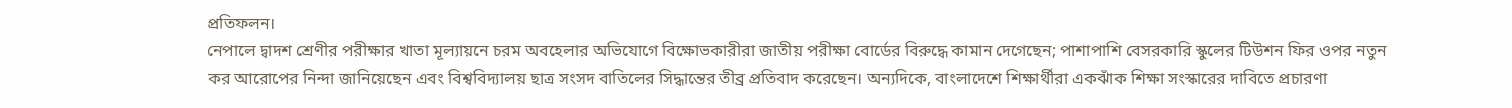প্রতিফলন।
নেপালে দ্বাদশ শ্রেণীর পরীক্ষার খাতা মূল্যায়নে চরম অবহেলার অভিযোগে বিক্ষোভকারীরা জাতীয় পরীক্ষা বোর্ডের বিরুদ্ধে কামান দেগেছেন; পাশাপাশি বেসরকারি স্কুলের টিউশন ফির ওপর নতুন কর আরোপের নিন্দা জানিয়েছেন এবং বিশ্ববিদ্যালয় ছাত্র সংসদ বাতিলের সিদ্ধান্তের তীব্র প্রতিবাদ করেছেন। অন্যদিকে, বাংলাদেশে শিক্ষার্থীরা একঝাঁক শিক্ষা সংস্কারের দাবিতে প্রচারণা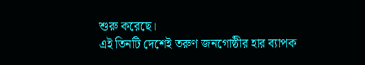শুরু করেছে।
এই তিনটি দেশেই তরুণ জনগোষ্ঠীর হার ব্যাপক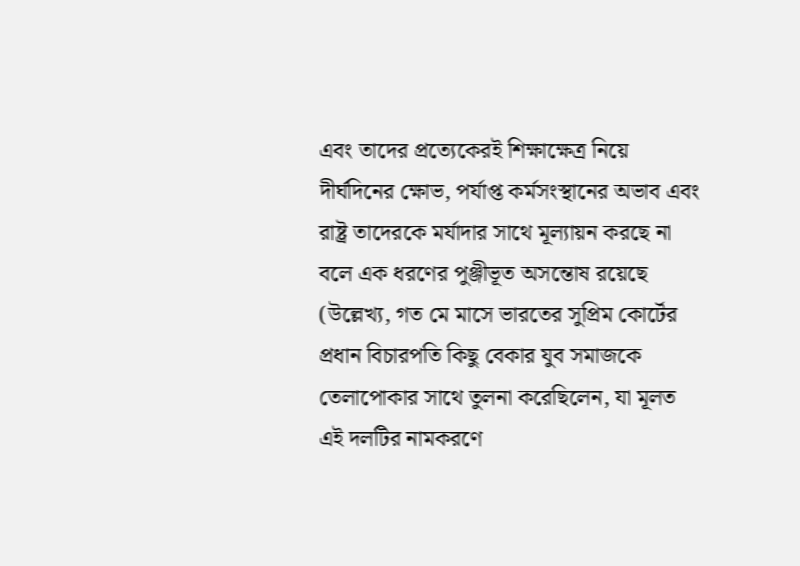এবং তাদের প্রত্যেকেরই শিক্ষাক্ষেত্র নিয়ে দীর্ঘদিনের ক্ষোভ, পর্যাপ্ত কর্মসংস্থানের অভাব এবং রাষ্ট্র তাদেরকে মর্যাদার সাথে মূল্যায়ন করছে না বলে এক ধরণের পুঞ্জীভূত অসন্তোষ রয়েছে (উল্লেখ্য, গত মে মাসে ভারতের সুপ্রিম কোর্টের প্রধান বিচারপতি কিছু বেকার যুব সমাজকে তেলাপোকার সাথে তুলনা করেছিলেন, যা মূলত এই দলটির নামকরণে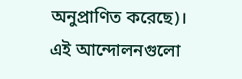অনুপ্রাণিত করেছে)।
এই আন্দোলনগুলো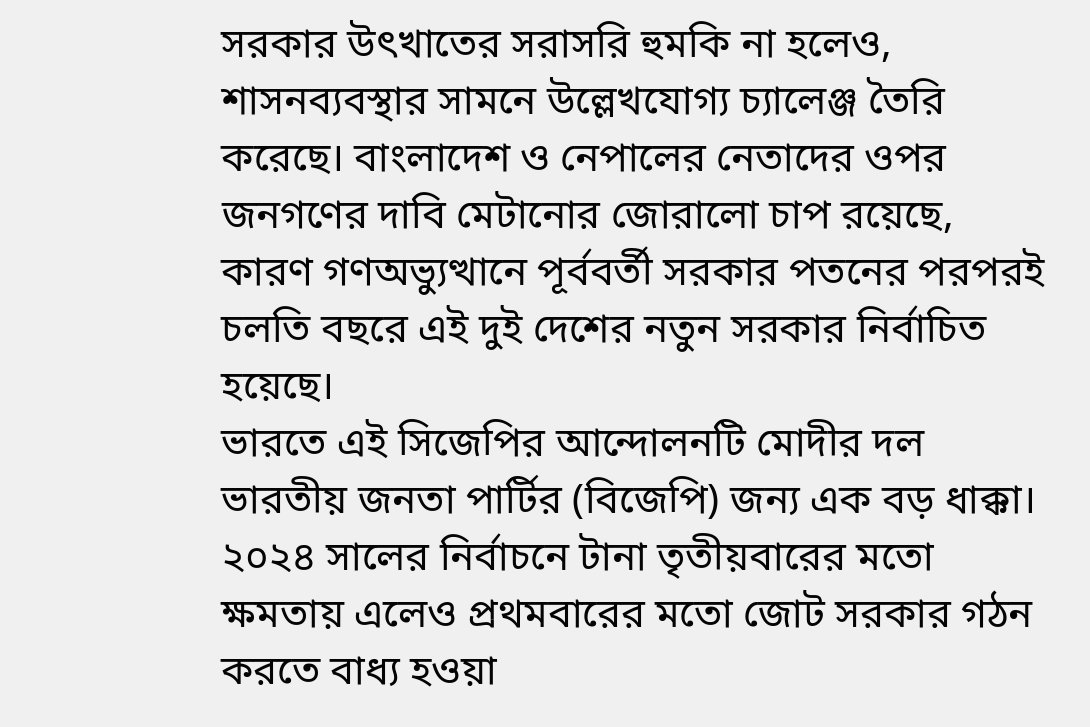সরকার উৎখাতের সরাসরি হুমকি না হলেও, শাসনব্যবস্থার সামনে উল্লেখযোগ্য চ্যালেঞ্জ তৈরি করেছে। বাংলাদেশ ও নেপালের নেতাদের ওপর জনগণের দাবি মেটানোর জোরালো চাপ রয়েছে, কারণ গণঅভ্যুত্থানে পূর্ববর্তী সরকার পতনের পরপরই চলতি বছরে এই দুই দেশের নতুন সরকার নির্বাচিত হয়েছে।
ভারতে এই সিজেপির আন্দোলনটি মোদীর দল ভারতীয় জনতা পার্টির (বিজেপি) জন্য এক বড় ধাক্কা। ২০২৪ সালের নির্বাচনে টানা তৃতীয়বারের মতো ক্ষমতায় এলেও প্রথমবারের মতো জোট সরকার গঠন করতে বাধ্য হওয়া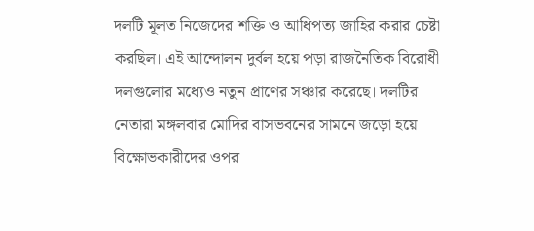দলটি মূলত নিজেদের শক্তি ও আধিপত্য জাহির করার চেষ্টা করছিল। এই আন্দোলন দুর্বল হয়ে পড়া রাজনৈতিক বিরোধী দলগুলোর মধ্যেও নতুন প্রাণের সঞ্চার করেছে। দলটির নেতারা মঙ্গলবার মোদির বাসভবনের সামনে জড়ো হয়ে বিক্ষোভকারীদের ওপর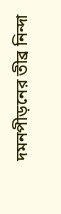দমনপীড়নের তীব্র নিন্দা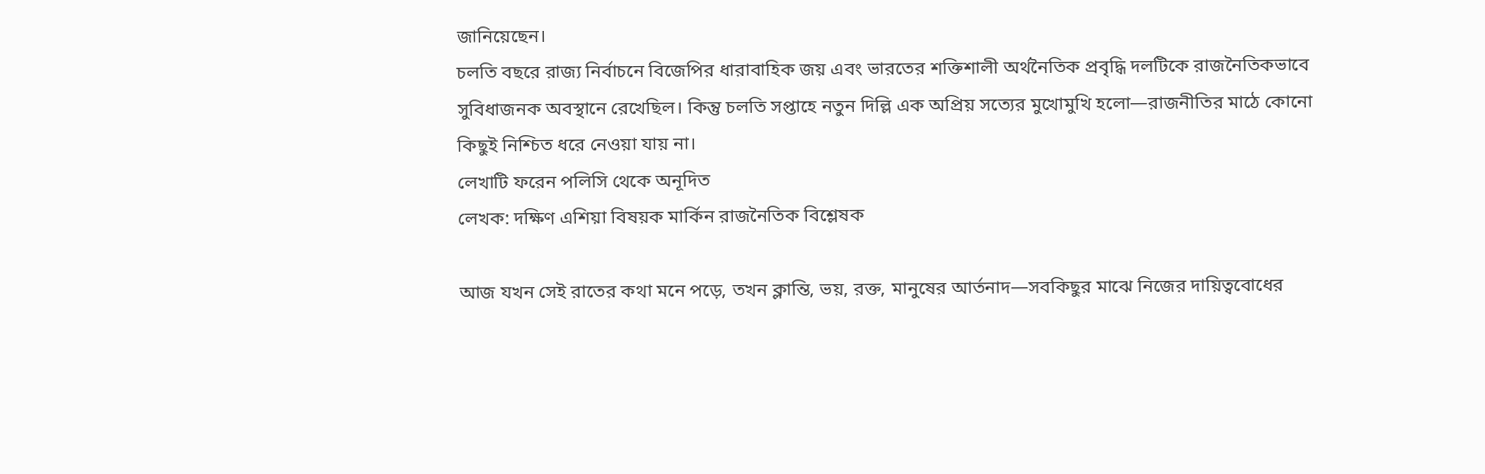জানিয়েছেন।
চলতি বছরে রাজ্য নির্বাচনে বিজেপির ধারাবাহিক জয় এবং ভারতের শক্তিশালী অর্থনৈতিক প্রবৃদ্ধি দলটিকে রাজনৈতিকভাবে সুবিধাজনক অবস্থানে রেখেছিল। কিন্তু চলতি সপ্তাহে নতুন দিল্লি এক অপ্রিয় সত্যের মুখোমুখি হলো—রাজনীতির মাঠে কোনো কিছুই নিশ্চিত ধরে নেওয়া যায় না।
লেখাটি ফরেন পলিসি থেকে অনূদিত
লেখক: দক্ষিণ এশিয়া বিষয়ক মার্কিন রাজনৈতিক বিশ্লেষক

আজ যখন সেই রাতের কথা মনে পড়ে, তখন ক্লান্তি, ভয়, রক্ত, মানুষের আর্তনাদ—সবকিছুর মাঝে নিজের দায়িত্ববোধের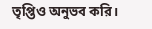তৃপ্তিও অনুভব করি।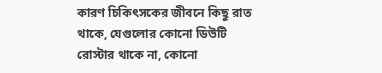কারণ চিকিৎসকের জীবনে কিছু রাত থাকে, যেগুলোর কোনো ডিউটি রোস্টার থাকে না, কোনো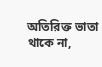অতিরিক্ত ভাতা থাকে না,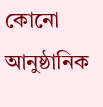কোনো আনুষ্ঠানিক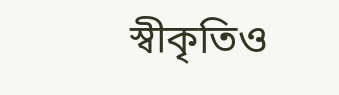স্বীকৃতিও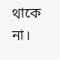থাকে না।